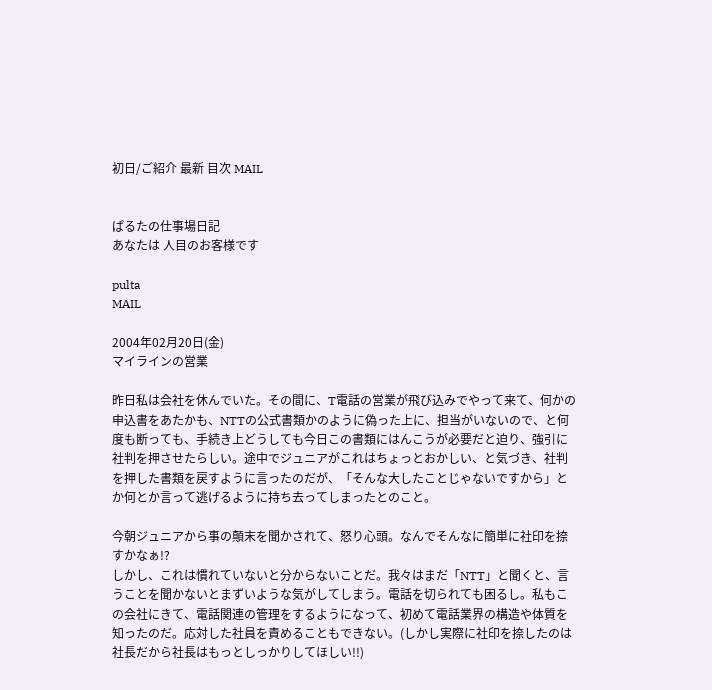初日/ご紹介 最新 目次 MAIL


ぱるたの仕事場日記
あなたは 人目のお客様です

pulta
MAIL

2004年02月20日(金)
マイラインの営業

昨日私は会社を休んでいた。その間に、T電話の営業が飛び込みでやって来て、何かの申込書をあたかも、NTTの公式書類かのように偽った上に、担当がいないので、と何度も断っても、手続き上どうしても今日この書類にはんこうが必要だと迫り、強引に社判を押させたらしい。途中でジュニアがこれはちょっとおかしい、と気づき、社判を押した書類を戻すように言ったのだが、「そんな大したことじゃないですから」とか何とか言って逃げるように持ち去ってしまったとのこと。

今朝ジュニアから事の顛末を聞かされて、怒り心頭。なんでそんなに簡単に社印を捺すかなぁ!?
しかし、これは慣れていないと分からないことだ。我々はまだ「NTT」と聞くと、言うことを聞かないとまずいような気がしてしまう。電話を切られても困るし。私もこの会社にきて、電話関連の管理をするようになって、初めて電話業界の構造や体質を知ったのだ。応対した社員を責めることもできない。(しかし実際に社印を捺したのは社長だから社長はもっとしっかりしてほしい!!)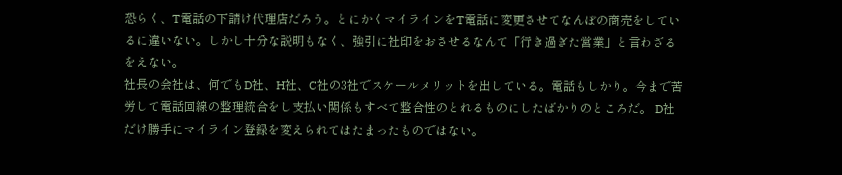恐らく、T電話の下請け代理店だろう。とにかくマイラインをT電話に変更させてなんぼの商売をしているに違いない。しかし十分な説明もなく、強引に社印をおさせるなんて「行き過ぎた営業」と言わざるをえない。
社長の会社は、何でもD社、H社、C社の3社でスケールメリットを出している。電話もしかり。今まで苦労して電話回線の整理統合をし支払い関係もすべて整合性のとれるものにしたばかりのところだ。 D社だけ勝手にマイライン登録を変えられてはたまったものではない。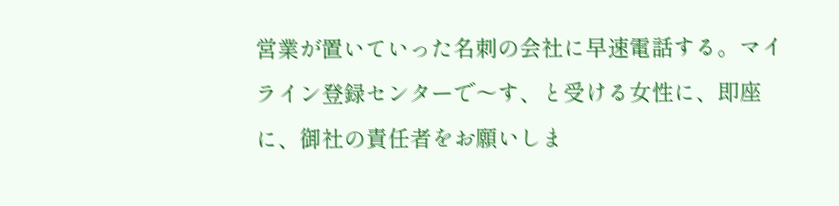営業が置いていった名刺の会社に早速電話する。マイライン登録センターで〜す、と受ける女性に、即座に、御社の責任者をお願いしま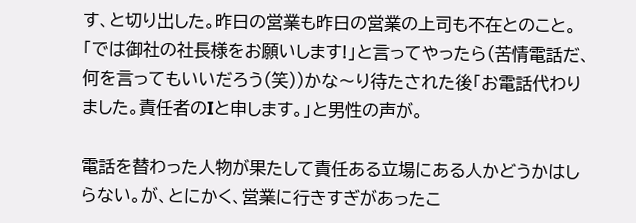す、と切り出した。昨日の営業も昨日の営業の上司も不在とのこと。「では御社の社長様をお願いします!」と言ってやったら(苦情電話だ、何を言ってもいいだろう(笑))かな〜り待たされた後「お電話代わりました。責任者のIと申します。」と男性の声が。

電話を替わった人物が果たして責任ある立場にある人かどうかはしらない。が、とにかく、営業に行きすぎがあったこ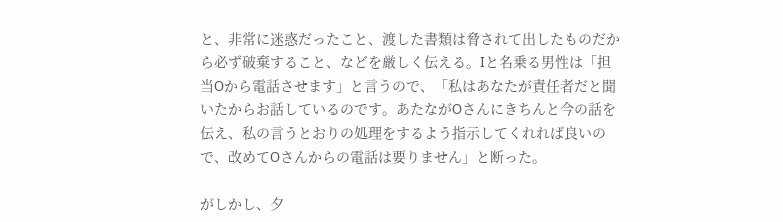と、非常に迷惑だったこと、渡した書類は脅されて出したものだから必ず破棄すること、などを厳しく伝える。Iと名乗る男性は「担当Oから電話させます」と言うので、「私はあなたが責任者だと聞いたからお話しているのです。あたながOさんにきちんと今の話を伝え、私の言うとおりの処理をするよう指示してくれれば良いので、改めてOさんからの電話は要りません」と断った。

がしかし、夕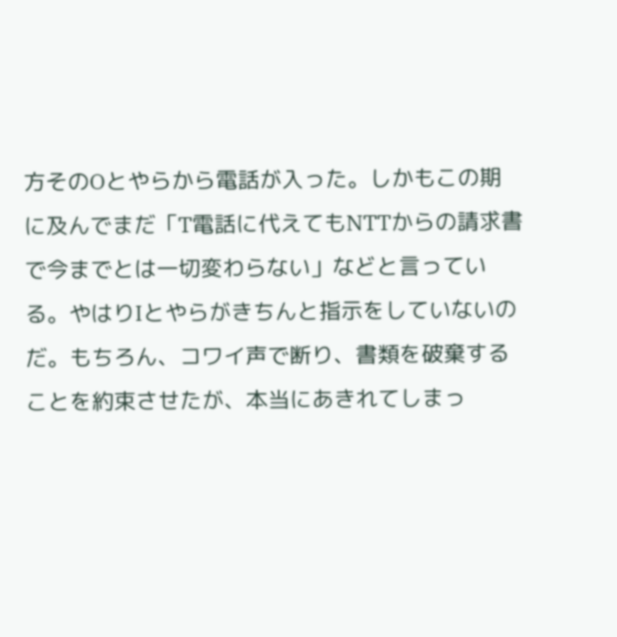方そのOとやらから電話が入った。しかもこの期に及んでまだ「T電話に代えてもNTTからの請求書で今までとは一切変わらない」などと言っている。やはりIとやらがきちんと指示をしていないのだ。もちろん、コワイ声で断り、書類を破棄することを約束させたが、本当にあきれてしまっ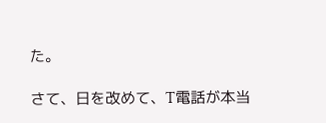た。

さて、日を改めて、T電話が本当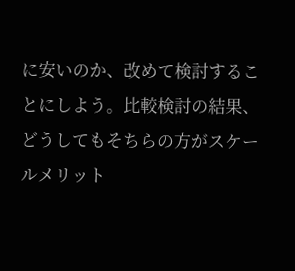に安いのか、改めて検討することにしよう。比較検討の結果、どうしてもそちらの方がスケールメリット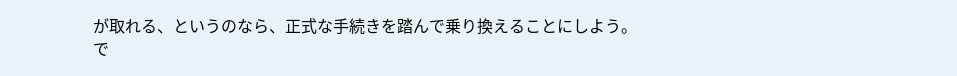が取れる、というのなら、正式な手続きを踏んで乗り換えることにしよう。
で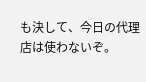も決して、今日の代理店は使わないぞ。